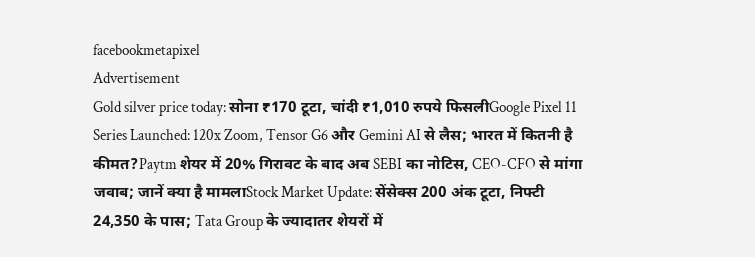facebookmetapixel
Advertisement
Gold silver price today: सोना ₹170 टूटा, चांदी ₹1,010 रुपये फिसलीGoogle Pixel 11 Series Launched: 120x Zoom, Tensor G6 और Gemini AI से लैस; भारत में कितनी है कीमत?Paytm शेयर में 20% गिरावट के बाद अब SEBI का नोटिस, CEO-CFO से मांगा जवाब; जानें क्या है मामलाStock Market Update: सेंसेक्स 200 अंक टूटा, निफ्टी 24,350 के पास; Tata Group के ज्यादातर शेयरों में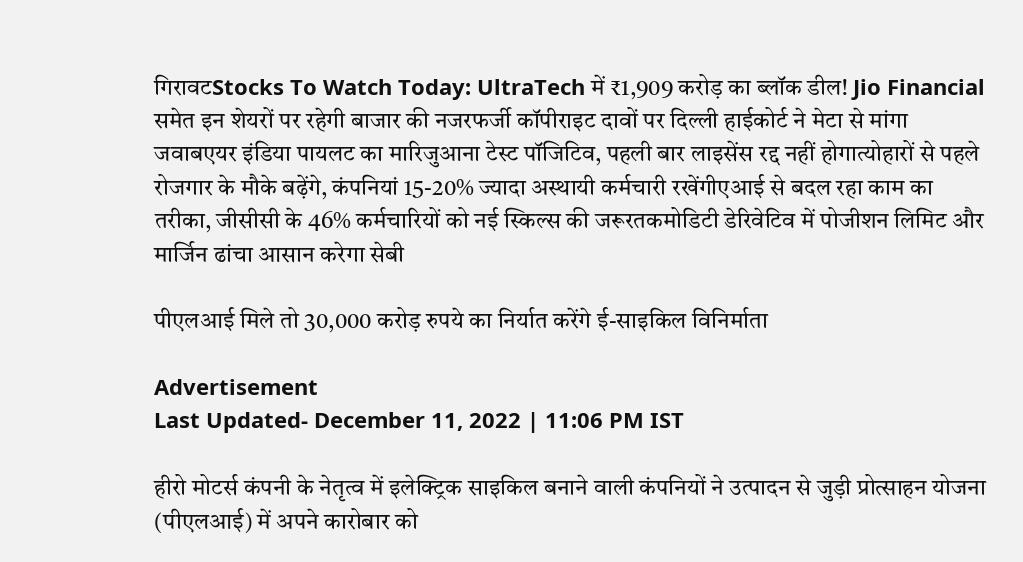गिरावटStocks To Watch Today: UltraTech में ₹1,909 करोड़ का ब्लॉक डील! Jio Financial समेत इन शेयरों पर रहेगी बाजार की नजरफर्जी कॉपीराइट दावों पर दिल्ली हाईकोर्ट ने मेटा से मांगा जवाबएयर इंडिया पायलट का मारिजुआना टेस्ट पॉजिटिव, पहली बार लाइसेंस रद्द नहीं होगात्योहारों से पहले रोजगार के मौके बढ़ेंगे, कंपनियां 15-20% ज्यादा अस्थायी कर्मचारी रखेंगीएआई से बदल रहा काम का तरीका, जीसीसी के 46% कर्मचारियों को नई स्किल्स की जरूरतकमोडिटी डेरिवेटिव में पोजीशन लिमिट और मार्जिन ढांचा आसान करेगा सेबी

पीएलआई मिले तो 30,000 करोड़ रुपये का निर्यात करेंगे ई-साइकिल विनिर्माता

Advertisement
Last Updated- December 11, 2022 | 11:06 PM IST

हीरो मोटर्स कंपनी के नेतृत्व में इलेक्ट्रिक साइकिल बनाने वाली कंपनियों ने उत्पादन से जुड़ी प्रोत्साहन योजना (पीएलआई) में अपने कारोबार को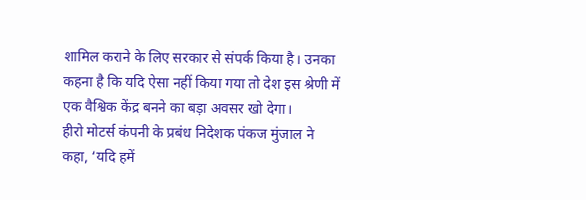शामिल कराने के लिए सरकार से संपर्क किया है। उनका कहना है कि यदि ऐसा नहीं किया गया तो देश इस श्रेणी में एक वैश्विक केंद्र बनने का बड़ा अवसर खो देगा।
हीरो मोटर्स कंपनी के प्रबंध निदेशक पंकज मुंजाल ने कहा, ‘यदि हमें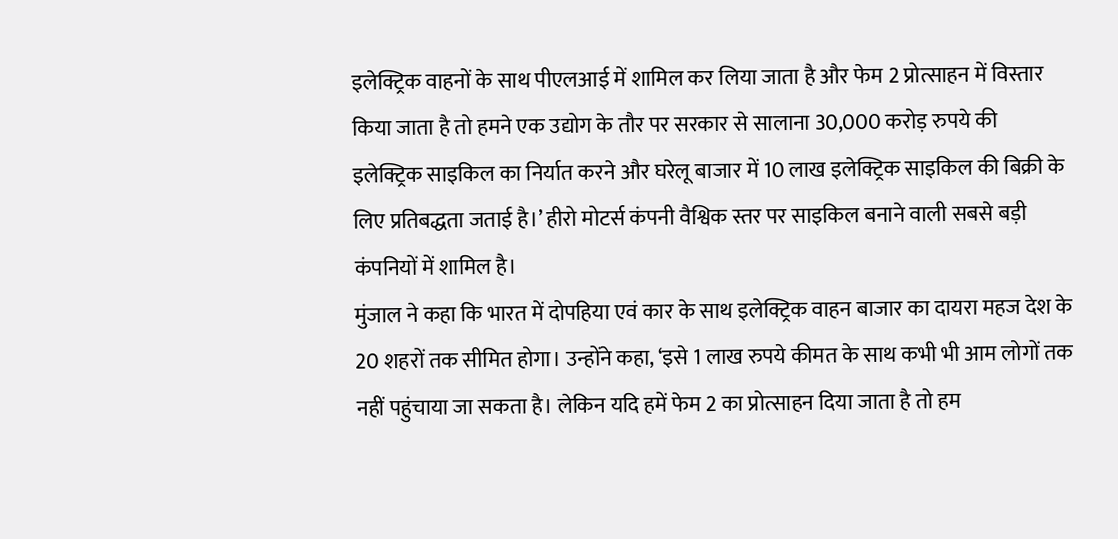इलेक्ट्रिक वाहनों के साथ पीएलआई में शामिल कर लिया जाता है और फेम 2 प्रोत्साहन में विस्तार किया जाता है तो हमने एक उद्योग के तौर पर सरकार से सालाना 30,000 करोड़ रुपये की इलेक्ट्रिक साइकिल का निर्यात करने और घरेलू बाजार में 10 लाख इलेक्ट्रिक साइकिल की बिक्री के लिए प्रतिबद्धता जताई है।’ हीरो मोटर्स कंपनी वैश्विक स्तर पर साइकिल बनाने वाली सबसे बड़ी कंपनियों में शामिल है।
मुंजाल ने कहा कि भारत में दोपहिया एवं कार के साथ इलेक्ट्रिक वाहन बाजार का दायरा महज देश के 20 शहरों तक सीमित होगा। उन्होंने कहा, ‘इसे 1 लाख रुपये कीमत के साथ कभी भी आम लोगों तक नहीं पहुंचाया जा सकता है। लेकिन यदि हमें फेम 2 का प्रोत्साहन दिया जाता है तो हम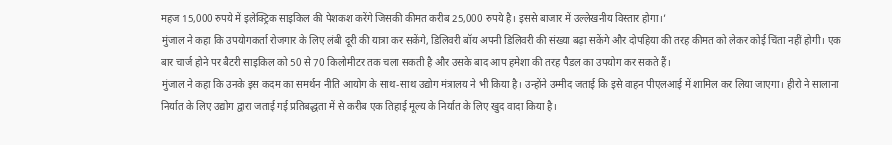महज 15,000 रुपये में इलेक्ट्रिक साइकिल की पेशकश करेंगे जिसकी कीमत करीब 25,000 रुपये है। इससे बाजार में उल्लेखनीय विस्तार होगा।’
मुंजाल ने कहा कि उपयोगकर्ता रोजगार के लिए लंबी दूरी की यात्रा कर सकेंगे, डिलिवरी बॉय अपनी डिलिवरी की संख्या बढ़ा सकेंगे और दोपहिया की तरह कीमत को लेकर कोई चिंता नहीं होगी। एक बार चार्ज होने पर बैटरी साइकिल को 50 से 70 किलोमीटर तक चला सकती है और उसके बाद आप हमेशा की तरह पैडल का उपयोग कर सकते हैं।
मुंजाल ने कहा कि उनके इस कदम का समर्थन नीति आयोग के साथ-साथ उद्योग मंत्रालय ने भी किया है। उन्होंने उम्मीद जताई कि इसे वाहन पीएलआई में शामिल कर लिया जाएगा। हीरो ने सालाना निर्यात के लिए उद्योग द्वारा जताई गई प्रतिबद्धता में से करीब एक तिहाई मूल्य के निर्यात के लिए खुद वादा किया है।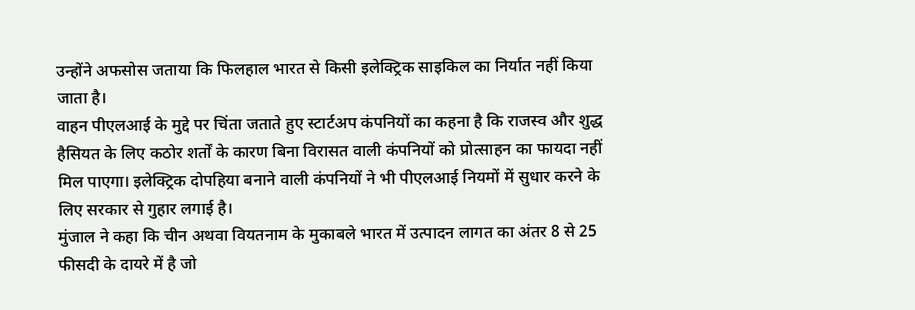उन्होंने अफसोस जताया कि फिलहाल भारत से किसी इलेक्ट्रिक साइकिल का निर्यात नहीं किया जाता है।
वाहन पीएलआई के मुद्दे पर चिंता जताते हुए स्टार्टअप कंपनियों का कहना है कि राजस्व और शुद्ध हैसियत के लिए कठोर शर्तों के कारण बिना विरासत वाली कंपनियों को प्रोत्साहन का फायदा नहीं मिल पाएगा। इलेक्ट्रिक दोपहिया बनाने वाली कंपनियों ने भी पीएलआई नियमों में सुधार करने के लिए सरकार से गुहार लगाई है।
मुंजाल ने कहा कि चीन अथवा वियतनाम के मुकाबले भारत में उत्पादन लागत का अंतर 8 से 25 फीसदी के दायरे में है जो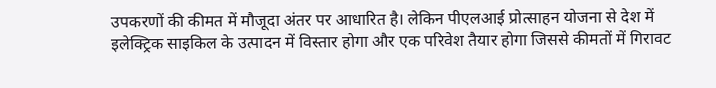उपकरणों की कीमत में मौजूदा अंतर पर आधारित है। लेकिन पीएलआई प्रोत्साहन योजना से देश में इलेक्ट्रिक साइकिल के उत्पादन में विस्तार होगा और एक परिवेश तैयार होगा जिससे कीमतों में गिरावट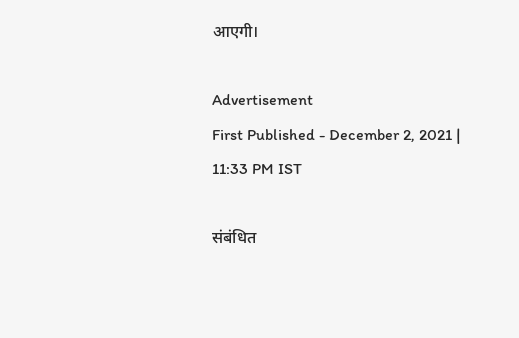आएगी।

Advertisement
First Published - December 2, 2021 | 11:33 PM IST

संबंधित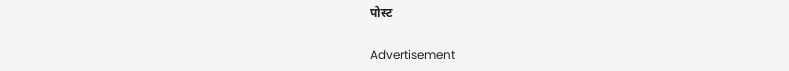पोस्ट

Advertisement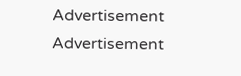Advertisement
Advertisement